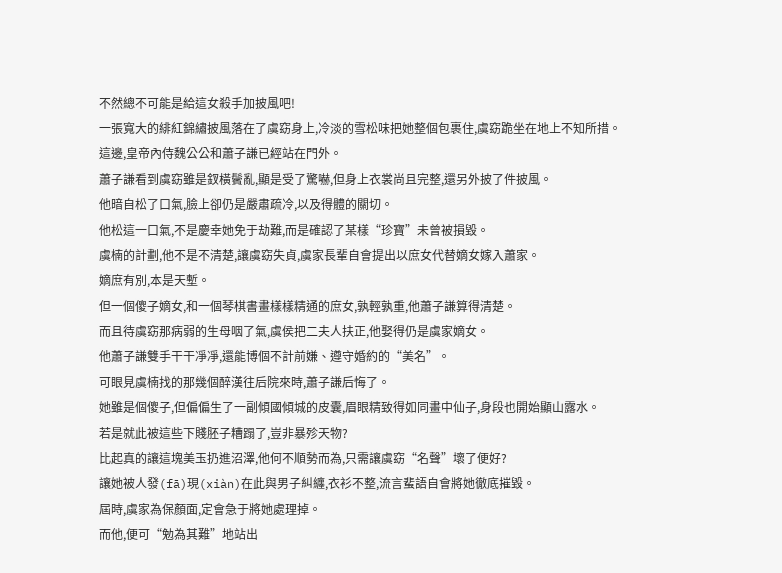不然總不可能是給這女殺手加披風吧!
一張寬大的緋紅錦繡披風落在了虞窈身上,冷淡的雪松味把她整個包裹住,虞窈跪坐在地上不知所措。
這邊,皇帝內侍魏公公和蕭子謙已經站在門外。
蕭子謙看到虞窈雖是釵橫鬢亂,顯是受了驚嚇,但身上衣裳尚且完整,還另外披了件披風。
他暗自松了口氣,臉上卻仍是嚴肅疏冷,以及得體的關切。
他松這一口氣,不是慶幸她免于劫難,而是確認了某樣“珍寶”未曾被損毀。
虞楠的計劃,他不是不清楚,讓虞窈失貞,虞家長輩自會提出以庶女代替嫡女嫁入蕭家。
嫡庶有別,本是天塹。
但一個傻子嫡女,和一個琴棋書畫樣樣精通的庶女,孰輕孰重,他蕭子謙算得清楚。
而且待虞窈那病弱的生母咽了氣,虞侯把二夫人扶正,他娶得仍是虞家嫡女。
他蕭子謙雙手干干凈凈,還能博個不計前嫌、遵守婚約的“美名”。
可眼見虞楠找的那幾個醉漢往后院來時,蕭子謙后悔了。
她雖是個傻子,但偏偏生了一副傾國傾城的皮囊,眉眼精致得如同畫中仙子,身段也開始顯山露水。
若是就此被這些下賤胚子糟蹋了,豈非暴殄天物?
比起真的讓這塊美玉扔進沼澤,他何不順勢而為,只需讓虞窈“名聲”壞了便好?
讓她被人發(fā)現(xiàn)在此與男子糾纏,衣衫不整,流言蜚語自會將她徹底摧毀。
屆時,虞家為保顏面,定會急于將她處理掉。
而他,便可“勉為其難”地站出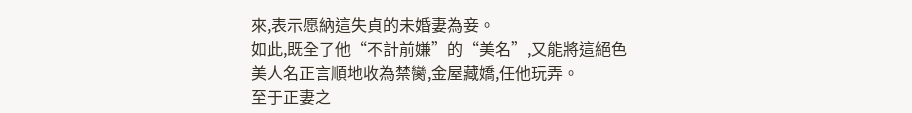來,表示愿納這失貞的未婚妻為妾。
如此,既全了他“不計前嫌”的“美名”,又能將這絕色美人名正言順地收為禁臠,金屋藏嬌,任他玩弄。
至于正妻之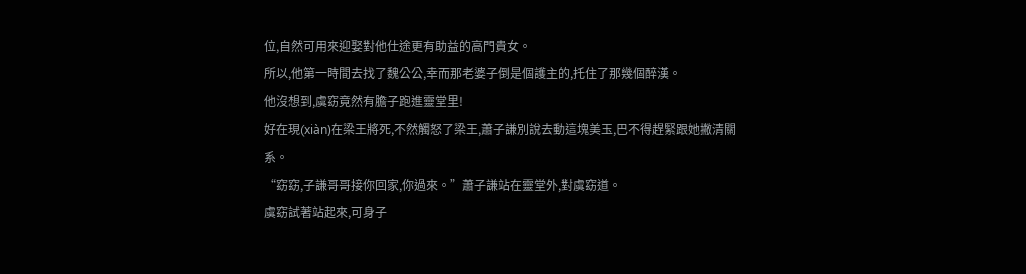位,自然可用來迎娶對他仕途更有助益的高門貴女。
所以,他第一時間去找了魏公公,幸而那老婆子倒是個護主的,托住了那幾個醉漢。
他沒想到,虞窈竟然有膽子跑進靈堂里!
好在現(xiàn)在梁王將死,不然觸怒了梁王,蕭子謙別說去動這塊美玉,巴不得趕緊跟她撇清關系。
“窈窈,子謙哥哥接你回家,你過來。”蕭子謙站在靈堂外,對虞窈道。
虞窈試著站起來,可身子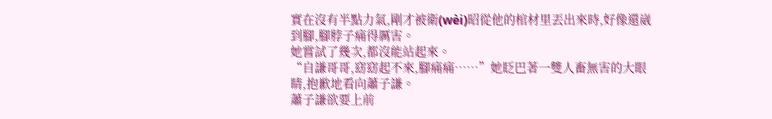實在沒有半點力氣,剛才被衛(wèi)昭從他的棺材里丟出來時,好像還崴到腳,腳脖子痛得厲害。
她嘗試了幾次,都沒能站起來。
“自謙哥哥,窈窈起不來,腳痛痛……”她眨巴著一雙人畜無害的大眼睛,抱歉地看向蕭子謙。
蕭子謙欲要上前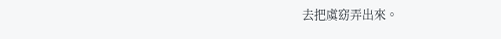去把虞窈弄出來。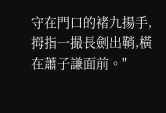守在門口的褚九揚手,拇指一撮長劍出鞘,橫在蕭子謙面前。"